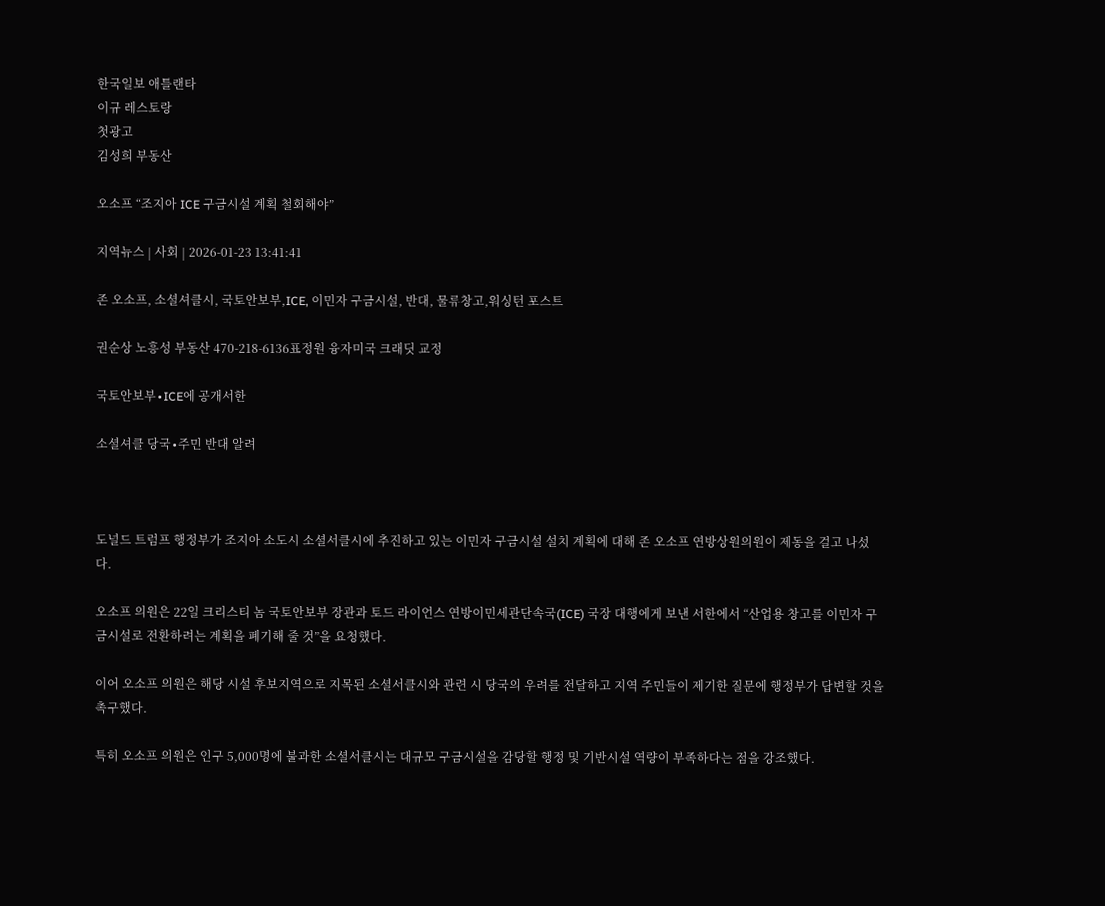한국일보 애틀랜타
이규 레스토랑
첫광고
김성희 부동산

오소프 “조지아 ICE 구금시설 계획 철회해야”

지역뉴스 | 사회 | 2026-01-23 13:41:41

존 오소프, 소셜셔클시, 국토안보부,ICE, 이민자 구금시설, 반대, 물류창고,워싱턴 포스트

권순상 노흥성 부동산 470-218-6136표정원 융자미국 크래딧 교정

국토안보부∙ICE에 공개서한

소셜셔클 당국∙주민 반대 알려



도널드 트럼프 행정부가 조지아 소도시 소셜서클시에 추진하고 있는 이민자 구금시설 설치 계획에 대해 존 오소프 연방상원의원이 제동을 걸고 나섰다.

오소프 의원은 22일 크리스티 놈 국토안보부 장관과 토드 라이언스 연방이민세관단속국(ICE) 국장 대행에게 보낸 서한에서 “산업용 창고를 이민자 구금시설로 전환하려는 계획을 폐기해 줄 것”을 요청했다.

이어 오소프 의원은 해당 시설 후보지역으로 지목된 소셜서클시와 관련 시 당국의 우려를 전달하고 지역 주민들이 제기한 질문에 행정부가 답변할 것을 촉구했다.

특히 오소프 의원은 인구 5,000명에 불과한 소셜서클시는 대규모 구금시설을 감당할 행정 및 기반시설 역량이 부족하다는 점을 강조했다.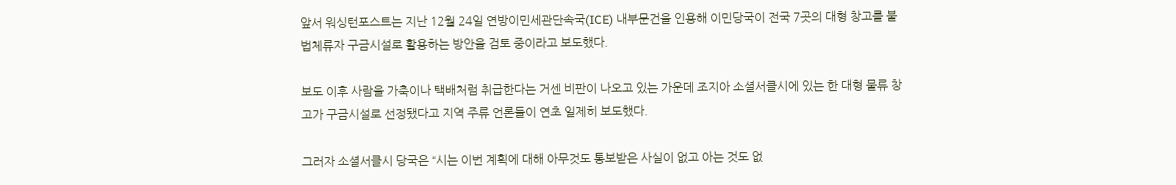앞서 워싱턴포스트는 지난 12월 24일 연방이민세관단속국(ICE) 내부문건을 인용해 이민당국이 전국 7곳의 대형 창고를 불법체류자 구금시설로 활용하는 방안을 검토 중이라고 보도했다.

보도 이후 사람을 가축이나 택배처럼 취급한다는 거센 비판이 나오고 있는 가운데 조지아 소셜서클시에 있는 한 대형 물류 창고가 구금시설로 선정됐다고 지역 주류 언론들이 연초 일제히 보도했다.

그러자 소셜서클시 당국은 “시는 이번 계획에 대해 아무것도 통보받은 사실이 없고 아는 것도 없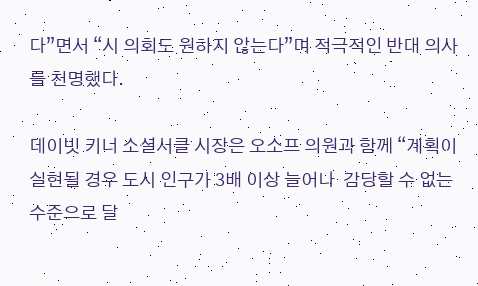다”면서 “시 의회도 원하지 않는다”며 적극적인 반대 의사를 천명했다.

데이빗 키너 소셜서클 시장은 오소프 의원과 함께 “계획이 실현될 경우 도시 인구가 3배 이상 늘어나  감당할 수 없는 수준으로 달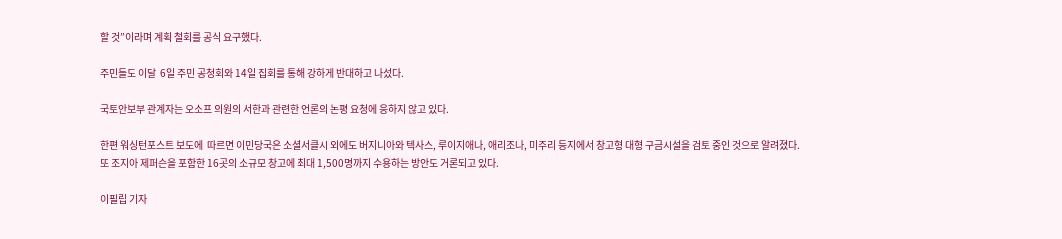할 것”이라며 계획 철회를 공식 요구했다.

주민들도 이달  6일 주민 공청회와 14일 집회를 통해 강하게 반대하고 나섰다.

국토안보부 관계자는 오소프 의원의 서한과 관련한 언론의 논평 요청에 응하지 않고 있다.

한편 워싱턴포스트 보도에  따르면 이민당국은 소셜서클시 외에도 버지니아와 텍사스, 루이지애나, 애리조나, 미주리 등지에서 창고형 대형 구금시설을 검토 중인 것으로 알려졌다. 또 조지아 제퍼슨을 포함한 16곳의 소규모 창고에 최대 1,500명까지 수용하는 방안도 거론되고 있다.

이필립 기자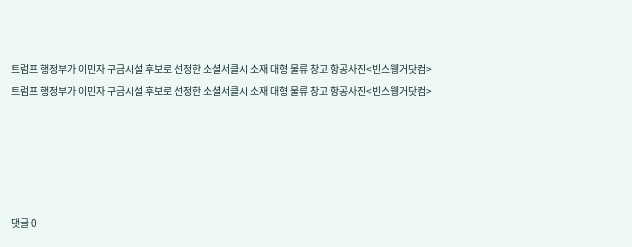트럼프 행정부가 이민자 구금시설 후보로 선정한 소셜서클시 소재 대형 물류 창고 항공사진<빈스웽거닷컴>
트럼프 행정부가 이민자 구금시설 후보로 선정한 소셜서클시 소재 대형 물류 창고 항공사진<빈스웽거닷컴>





댓글 0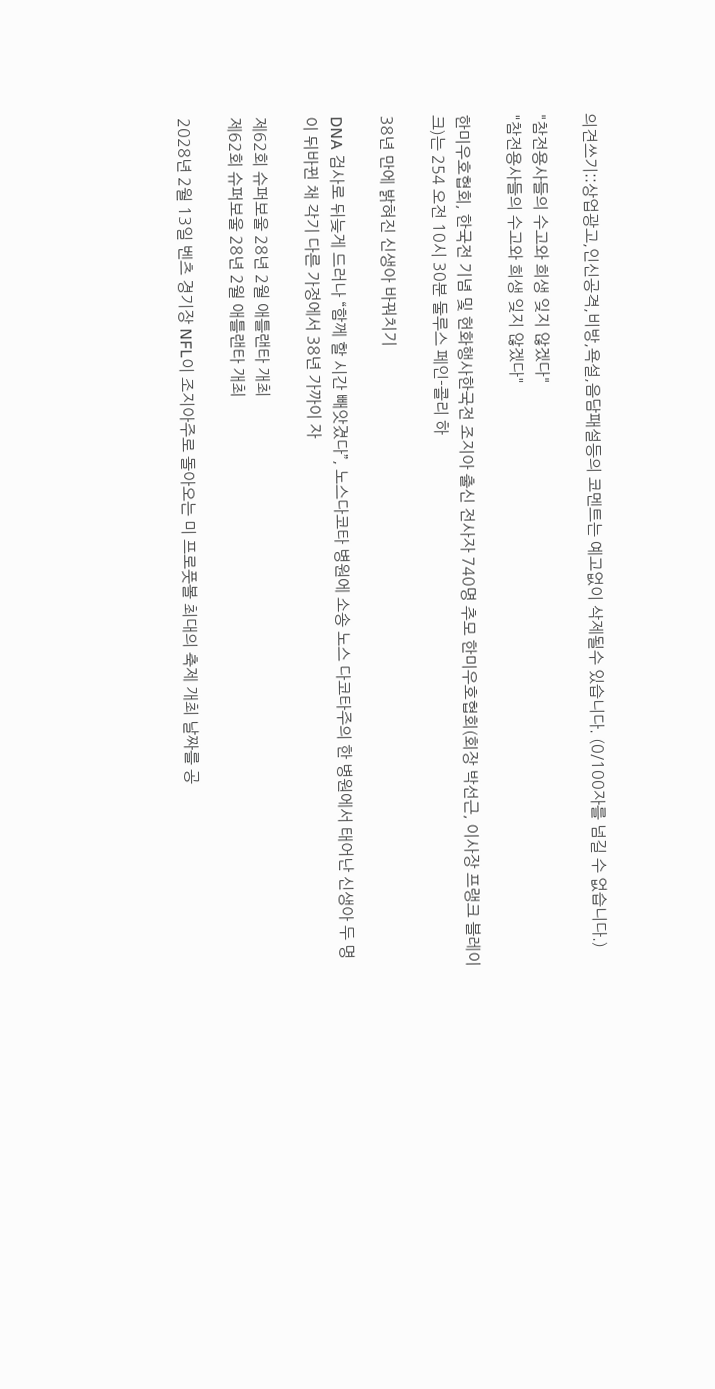의견쓰기::상업광고,인신공격,비방,욕설,음담패설등의 코멘트는 예고없이 삭제될수 있습니다. (0/100자를 넘길 수 없습니다.)

"참전용사들의 수고와 희생 잊지 않겠다"
"참전용사들의 수고와 희생 잊지 않겠다"

한미우호협회, 한국전 기념 및 헌화행사한국전 조지아 출신 전사자 740명 추모 한미우호협회(회장 박선근, 이사장 프랭크 블레이크)는 254 오전 10시 30분 둘루스 페인-콜리 하

38년 만에 밝혀진 신생아 바꿔치기

DNA 검사로 뒤늦게 드러나 “함께 할 시간 빼앗겼다”, 노스다코타 병원에 소송 노스 다코타주의 한 병원에서 태어난 신생아 두 명이 뒤바뀐 채 각기 다른 가정에서 38년 가까이 자

제62회 슈퍼보울 28년 2월 애틀랜타 개최
제62회 슈퍼보울 28년 2월 애틀랜타 개최

2028년 2월 13일 벤츠 경기장 NFL이 조지아주로 돌아오는 미 프로풋볼 최대의 축제 개최 날짜를 공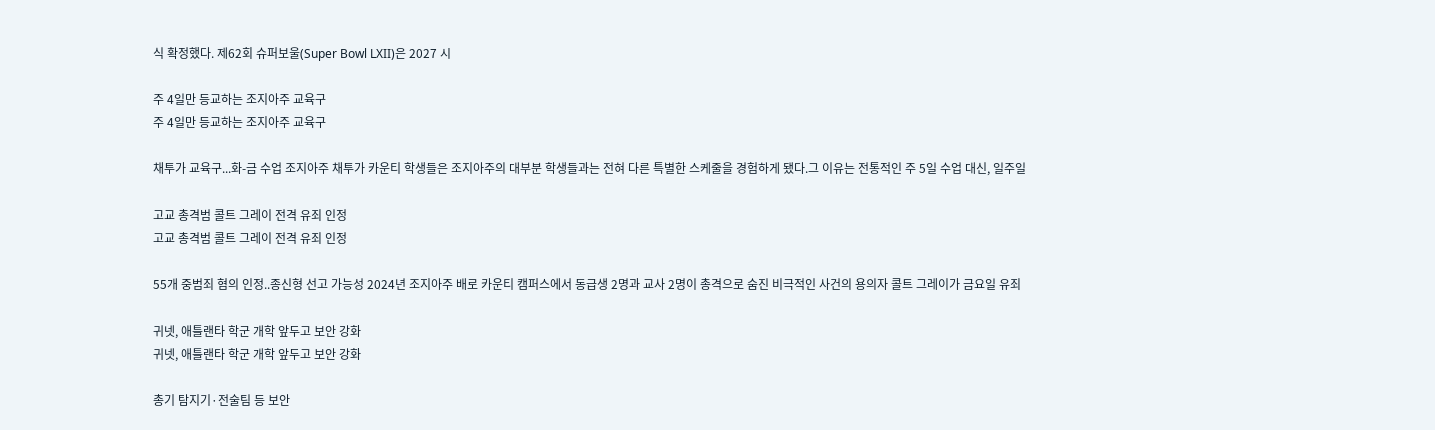식 확정했다. 제62회 슈퍼보울(Super Bowl LXII)은 2027 시

주 4일만 등교하는 조지아주 교육구
주 4일만 등교하는 조지아주 교육구

채투가 교육구...화-금 수업 조지아주 채투가 카운티 학생들은 조지아주의 대부분 학생들과는 전혀 다른 특별한 스케줄을 경험하게 됐다.그 이유는 전통적인 주 5일 수업 대신, 일주일

고교 총격범 콜트 그레이 전격 유죄 인정
고교 총격범 콜트 그레이 전격 유죄 인정

55개 중범죄 혐의 인정..종신형 선고 가능성 2024년 조지아주 배로 카운티 캠퍼스에서 동급생 2명과 교사 2명이 총격으로 숨진 비극적인 사건의 용의자 콜트 그레이가 금요일 유죄

귀넷, 애틀랜타 학군 개학 앞두고 보안 강화
귀넷, 애틀랜타 학군 개학 앞두고 보안 강화

총기 탐지기·전술팀 등 보안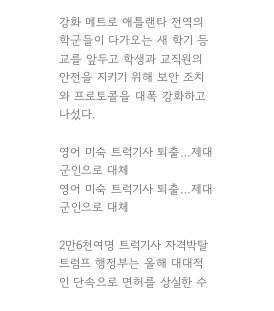강화 메트로 애틀랜타 전역의 학군들이 다가오는 새 학기 등교를 앞두고 학생과 교직원의 안전을 지키기 위해 보안 조치와 프로토콜을 대폭 강화하고 나섰다.

영어 미숙 트럭기사 퇴출…제대군인으로 대체
영어 미숙 트럭기사 퇴출…제대군인으로 대체

2만6천여명 트럭기사 자격박탈 트럼프 행정부는 올해 대대적인 단속으로 면허를 상실한 수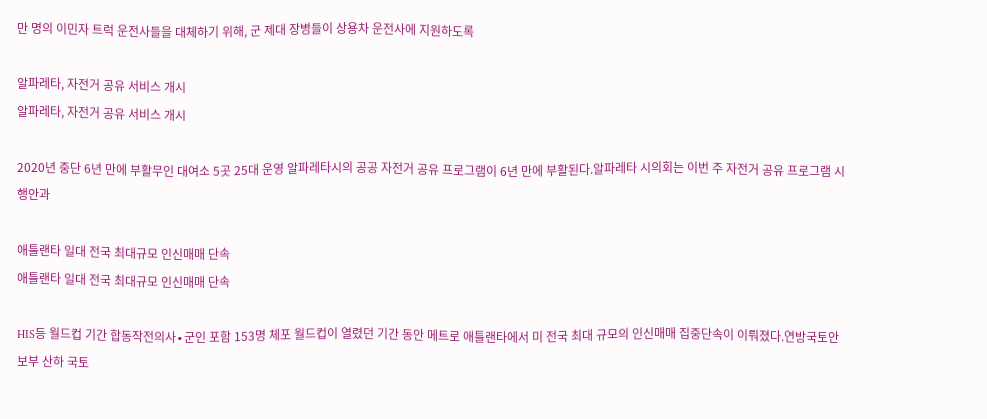만 명의 이민자 트럭 운전사들을 대체하기 위해, 군 제대 장병들이 상용차 운전사에 지원하도록

알파레타, 자전거 공유 서비스 개시
알파레타, 자전거 공유 서비스 개시

2020년 중단 6년 만에 부활무인 대여소 5곳 25대 운영 알파레타시의 공공 자전거 공유 프로그램이 6년 만에 부활된다.알파레타 시의회는 이번 주 자전거 공유 프로그램 시행안과

애틀랜타 일대 전국 최대규모 인신매매 단속
애틀랜타 일대 전국 최대규모 인신매매 단속

HIS등 월드컵 기간 합동작전의사∙군인 포함 153명 체포 월드컵이 열렸던 기간 동안 메트로 애틀랜타에서 미 전국 최대 규모의 인신매매 집중단속이 이뤄졌다.연방국토안보부 산하 국토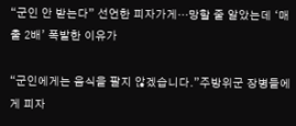“군인 안 받는다” 선언한 피자가게…망할 줄 알았는데 ‘매출 2배’ 폭발한 이유가

“군인에게는 음식을 팔지 않겠습니다.”주방위군 장병들에게 피자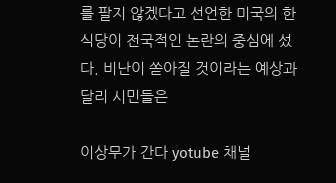를 팔지 않겠다고 선언한 미국의 한 식당이 전국적인 논란의 중심에 섰다. 비난이 쏟아질 것이라는 예상과 달리 시민들은

이상무가 간다 yotube 채널